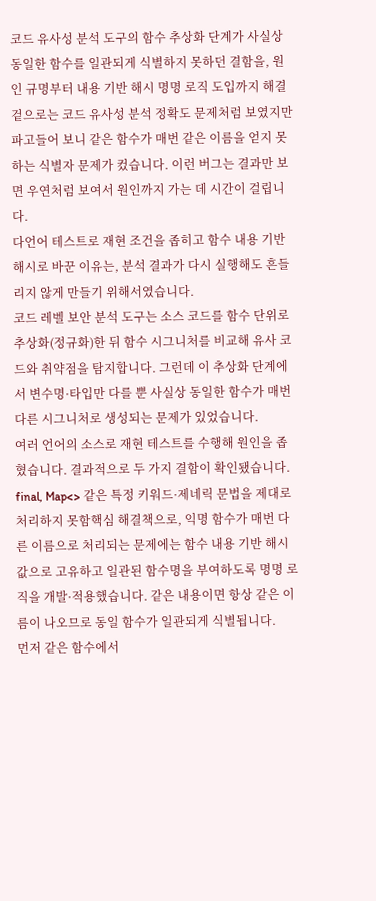코드 유사성 분석 도구의 함수 추상화 단계가 사실상 동일한 함수를 일관되게 식별하지 못하던 결함을, 원인 규명부터 내용 기반 해시 명명 로직 도입까지 해결
겉으로는 코드 유사성 분석 정확도 문제처럼 보였지만 파고들어 보니 같은 함수가 매번 같은 이름을 얻지 못하는 식별자 문제가 컸습니다. 이런 버그는 결과만 보면 우연처럼 보여서 원인까지 가는 데 시간이 걸립니다.
다언어 테스트로 재현 조건을 좁히고 함수 내용 기반 해시로 바꾼 이유는, 분석 결과가 다시 실행해도 흔들리지 않게 만들기 위해서였습니다.
코드 레벨 보안 분석 도구는 소스 코드를 함수 단위로 추상화(정규화)한 뒤 함수 시그니처를 비교해 유사 코드와 취약점을 탐지합니다. 그런데 이 추상화 단계에서 변수명·타입만 다를 뿐 사실상 동일한 함수가 매번 다른 시그니처로 생성되는 문제가 있었습니다.
여러 언어의 소스로 재현 테스트를 수행해 원인을 좁혔습니다. 결과적으로 두 가지 결함이 확인됐습니다.
final, Map<> 같은 특정 키워드·제네릭 문법을 제대로 처리하지 못함핵심 해결책으로, 익명 함수가 매번 다른 이름으로 처리되는 문제에는 함수 내용 기반 해시값으로 고유하고 일관된 함수명을 부여하도록 명명 로직을 개발·적용했습니다. 같은 내용이면 항상 같은 이름이 나오므로 동일 함수가 일관되게 식별됩니다.
먼저 같은 함수에서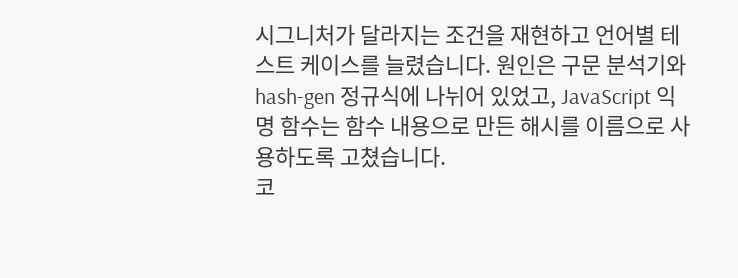시그니처가 달라지는 조건을 재현하고 언어별 테스트 케이스를 늘렸습니다. 원인은 구문 분석기와 hash-gen 정규식에 나뉘어 있었고, JavaScript 익명 함수는 함수 내용으로 만든 해시를 이름으로 사용하도록 고쳤습니다.
코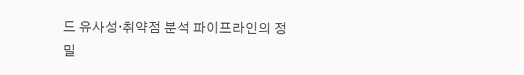드 유사성·취약점 분석 파이프라인의 정밀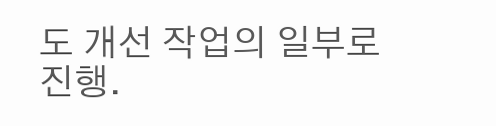도 개선 작업의 일부로 진행.